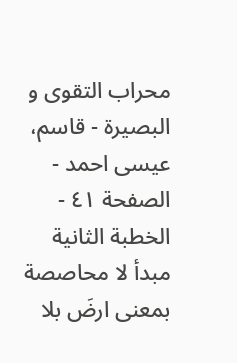محراب التقوى و البصيرة - قاسم، عيسى احمد - الصفحة ٤١ - الخطبة الثانية
مبدأ لا محاصصة بمعنى ارضَ بلا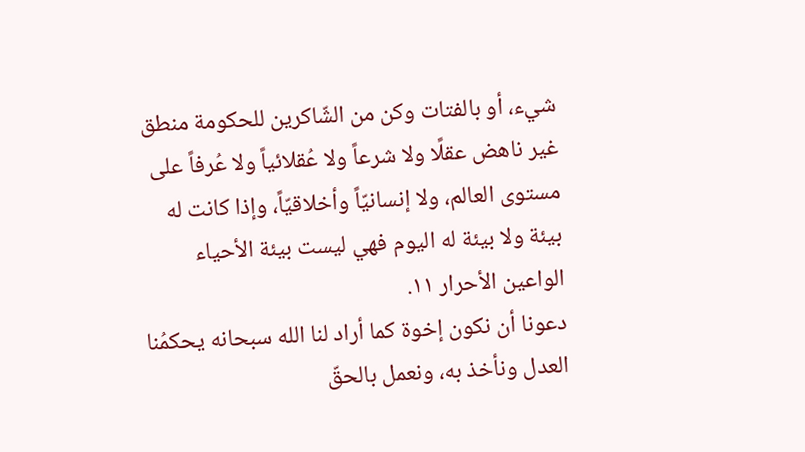شيء، أو بالفتات وكن من الشّاكرين للحكومة منطق غير ناهض عقلًا ولا شرعاً ولا عُقلائياً ولا عُرفاً على مستوى العالم، ولا إنسانيّاً وأخلاقيّاً، وإذا كانت له بيئة ولا بيئة له اليوم فهي ليست بيئة الأحياء الواعين الأحرار ١١.
دعونا أن نكون إخوة كما أراد لنا الله سبحانه يحكمُنا العدل ونأخذ به، ونعمل بالحقّ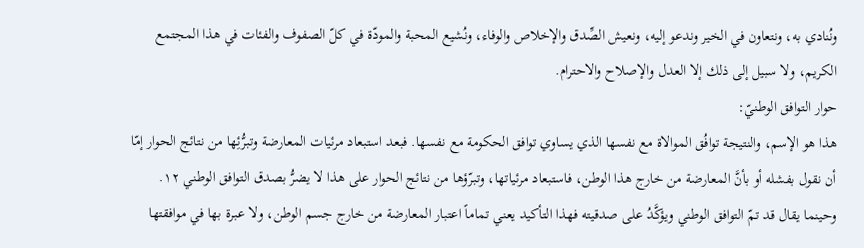ونُنادي به، ونتعاون في الخير وندعو إليه، ونعيش الصِّدق والإخلاص والوفاء، ونُشيع المحبة والمودّة في كلّ الصفوف والفئات في هذا المجتمع الكريم، ولا سبيل إلى ذلك إلا العدل والإصلاح والاحترام.
حوار التوافق الوطنيّ:
هذا هو الإسم، والنتيجة توافُق الموالاة مع نفسها الذي يساوي توافق الحكومة مع نفسها. فبعد استبعاد مرئيات المعارضة وتبرُّئِها من نتائج الحوار إمّا أن نقول بفشله أو بأنَّ المعارضة من خارج هذا الوطن، فاستبعاد مرئياتها، وتبرّؤها من نتائج الحوار على هذا لا يضرُّ بصدق التوافق الوطني ١٢.
وحينما يقال قد تمّ التوافق الوطني ويؤكَّدُ على صدقيته فهذا التأكيد يعني تماماً اعتبار المعارضة من خارج جسم الوطن، ولا عبرة بها في موافقتها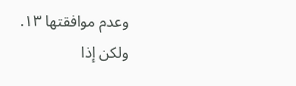وعدم موافقتها ١٣.
ولكن إذا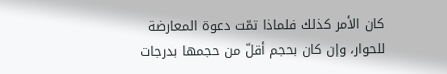كان الأمر كذلك فلماذا تمّت دعوة المعارضة للحوار، وإن كان بحجم أقلّ من حجمها بدرجات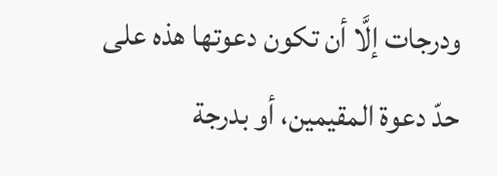ودرجات إلَّا أن تكون دعوتها هذه على حدّ دعوة المقيمين، أو بدرجة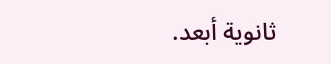ثانوية أبعد.